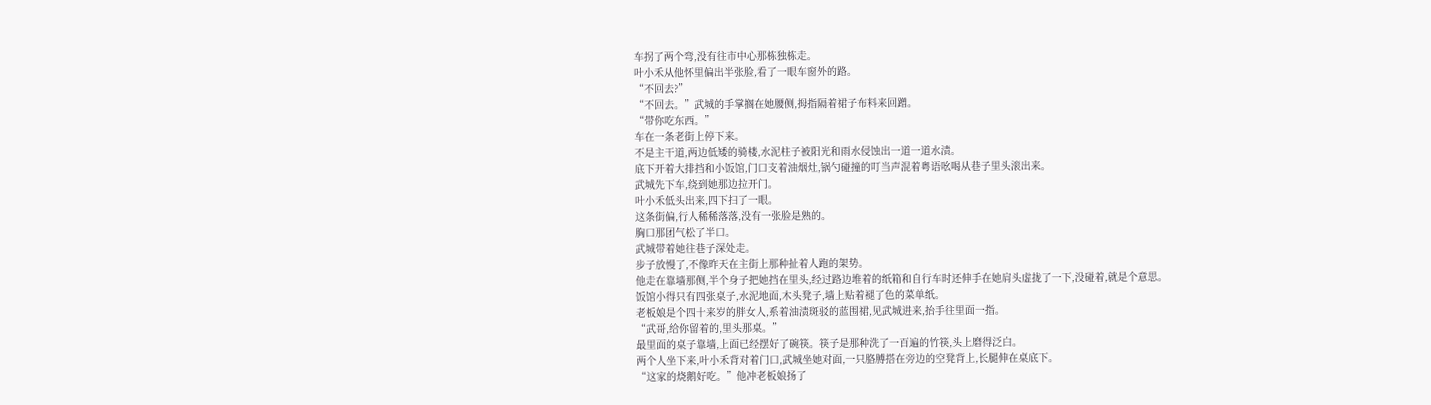车拐了两个弯,没有往市中心那栋独栋走。
叶小禾从他怀里偏出半张脸,看了一眼车窗外的路。
“不回去?”
“不回去。”武城的手掌搁在她腰侧,拇指隔着裙子布料来回蹭。
“带你吃东西。”
车在一条老街上停下来。
不是主干道,两边低矮的骑楼,水泥柱子被阳光和雨水侵蚀出一道一道水渍。
底下开着大排挡和小饭馆,门口支着油烟灶,锅勺碰撞的叮当声混着粤语吆喝从巷子里头滚出来。
武城先下车,绕到她那边拉开门。
叶小禾低头出来,四下扫了一眼。
这条街偏,行人稀稀落落,没有一张脸是熟的。
胸口那团气松了半口。
武城带着她往巷子深处走。
步子放慢了,不像昨天在主街上那种扯着人跑的架势。
他走在靠墙那侧,半个身子把她挡在里头,经过路边堆着的纸箱和自行车时还伸手在她肩头虚拢了一下,没碰着,就是个意思。
饭馆小得只有四张桌子,水泥地面,木头凳子,墙上贴着褪了色的菜单纸。
老板娘是个四十来岁的胖女人,系着油渍斑驳的蓝围裙,见武城进来,抬手往里面一指。
“武哥,给你留着的,里头那桌。”
最里面的桌子靠墙,上面已经摆好了碗筷。筷子是那种洗了一百遍的竹筷,头上磨得泛白。
两个人坐下来,叶小禾背对着门口,武城坐她对面,一只胳膊搭在旁边的空凳背上,长腿伸在桌底下。
“这家的烧鹅好吃。”他冲老板娘扬了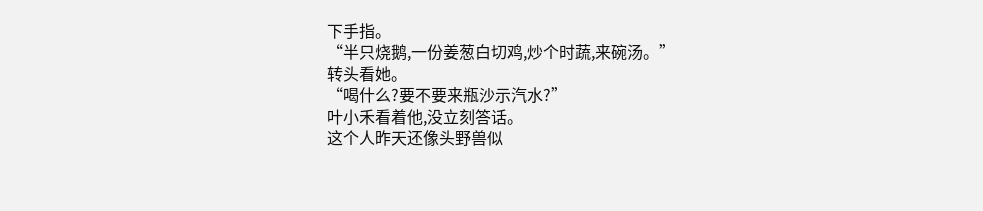下手指。
“半只烧鹅,一份姜葱白切鸡,炒个时蔬,来碗汤。”
转头看她。
“喝什么?要不要来瓶沙示汽水?”
叶小禾看着他,没立刻答话。
这个人昨天还像头野兽似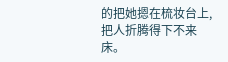的把她摁在梳妆台上,把人折腾得下不来床。